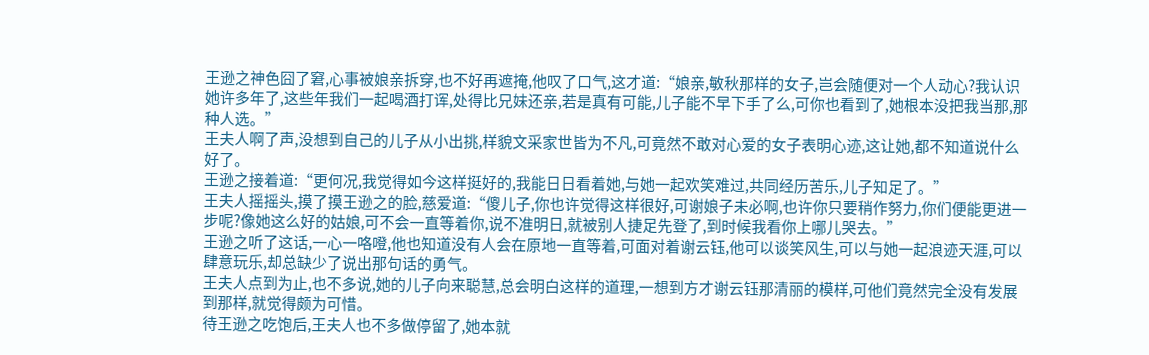王逊之神色囧了窘,心事被娘亲拆穿,也不好再遮掩,他叹了口气,这才道:“娘亲,敏秋那样的女子,岂会随便对一个人动心?我认识她许多年了,这些年我们一起喝酒打诨,处得比兄妹还亲,若是真有可能,儿子能不早下手了么,可你也看到了,她根本没把我当那,那种人选。”
王夫人啊了声,没想到自己的儿子从小出挑,样貌文采家世皆为不凡,可竟然不敢对心爱的女子表明心迹,这让她,都不知道说什么好了。
王逊之接着道:“更何况,我觉得如今这样挺好的,我能日日看着她,与她一起欢笑难过,共同经历苦乐,儿子知足了。”
王夫人摇摇头,摸了摸王逊之的脸,慈爱道:“傻儿子,你也许觉得这样很好,可谢娘子未必啊,也许你只要稍作努力,你们便能更进一步呢?像她这么好的姑娘,可不会一直等着你,说不准明日,就被别人捷足先登了,到时候我看你上哪儿哭去。”
王逊之听了这话,一心一咯噔,他也知道没有人会在原地一直等着,可面对着谢云钰,他可以谈笑风生,可以与她一起浪迹天涯,可以肆意玩乐,却总缺少了说出那句话的勇气。
王夫人点到为止,也不多说,她的儿子向来聪慧,总会明白这样的道理,一想到方才谢云钰那清丽的模样,可他们竟然完全没有发展到那样,就觉得颇为可惜。
待王逊之吃饱后,王夫人也不多做停留了,她本就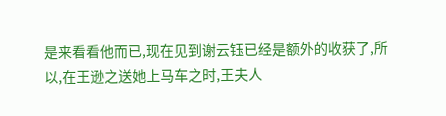是来看看他而已,现在见到谢云钰已经是额外的收获了,所以,在王逊之送她上马车之时,王夫人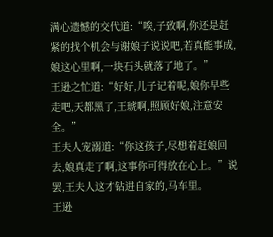满心遗憾的交代道:“唉,子致啊,你还是赶紧的找个机会与谢娘子说说吧,若真能事成,娘这心里啊,一块石头就落了地了。”
王逊之忙道:“好好,儿子记着呢,娘你早些走吧,天都黑了,王琥啊,照顾好娘,注意安全。”
王夫人宠溺道:“你这孩子,尽想着赶娘回去,娘真走了啊,这事你可得放在心上。”说罢,王夫人这才钻进自家的,马车里。
王逊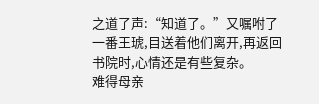之道了声:“知道了。”又嘱咐了一番王琥,目送着他们离开,再返回书院时,心情还是有些复杂。
难得母亲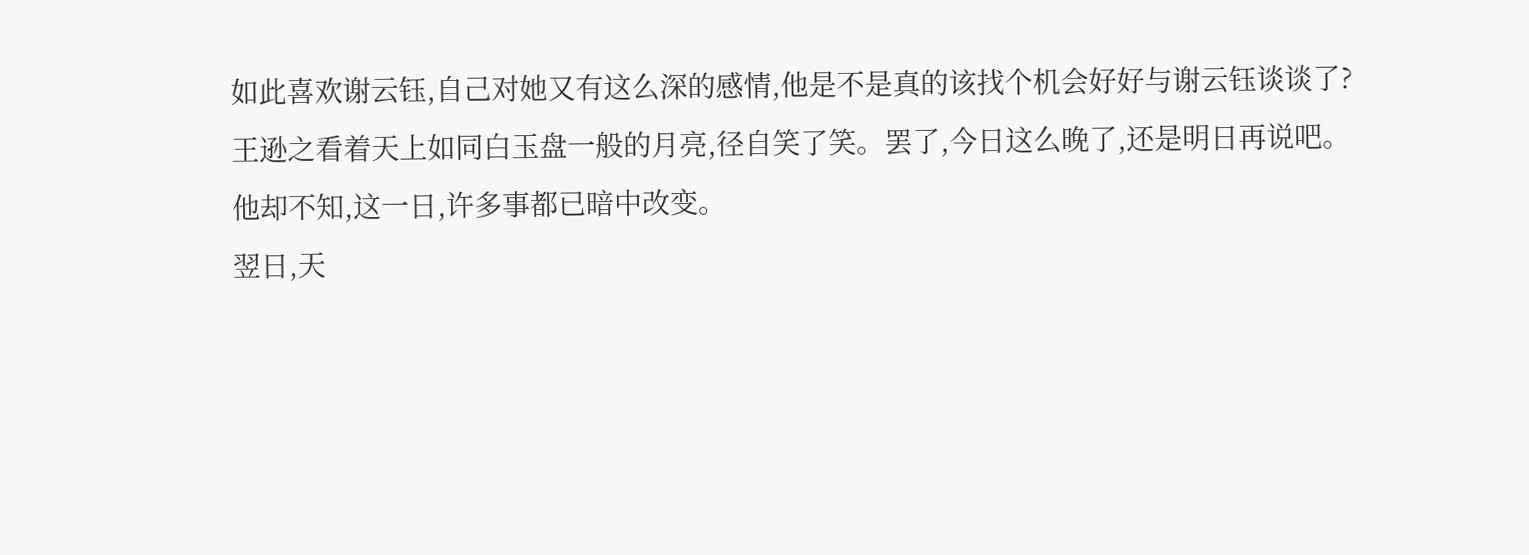如此喜欢谢云钰,自己对她又有这么深的感情,他是不是真的该找个机会好好与谢云钰谈谈了?
王逊之看着天上如同白玉盘一般的月亮,径自笑了笑。罢了,今日这么晚了,还是明日再说吧。
他却不知,这一日,许多事都已暗中改变。
翌日,天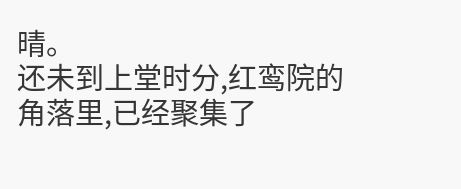晴。
还未到上堂时分,红鸾院的角落里,已经聚集了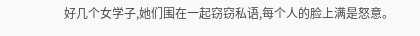好几个女学子,她们围在一起窃窃私语,每个人的脸上满是怒意。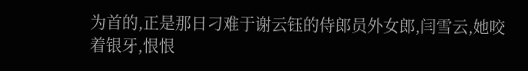为首的,正是那日刁难于谢云钰的侍郎员外女郎,闫雪云,她咬着银牙,恨恨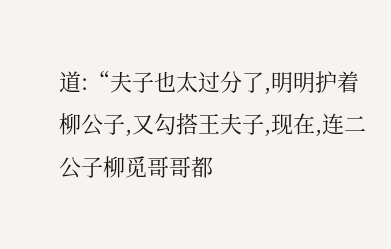道:“夫子也太过分了,明明护着柳公子,又勾搭王夫子,现在,连二公子柳觅哥哥都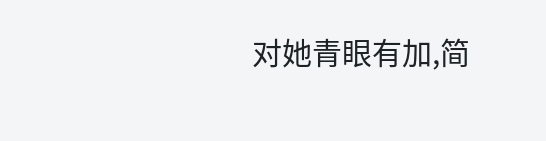对她青眼有加,简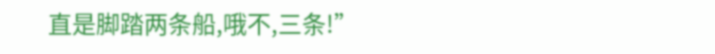直是脚踏两条船,哦不,三条!”